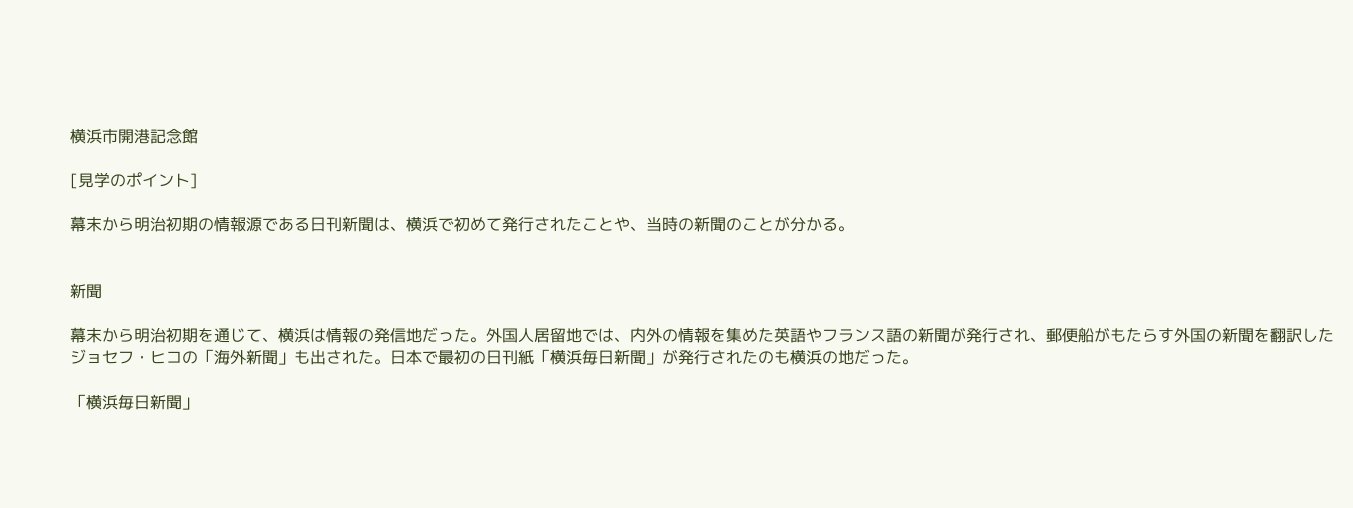横浜市開港記念館

[見学のポイント]

幕末から明治初期の情報源である日刊新聞は、横浜で初めて発行されたことや、当時の新聞のことが分かる。


新聞

幕末から明治初期を通じて、横浜は情報の発信地だった。外国人居留地では、内外の情報を集めた英語やフランス語の新聞が発行され、郵便船がもたらす外国の新聞を翻訳したジョセフ・ヒコの「海外新聞」も出された。日本で最初の日刊紙「横浜毎日新聞」が発行されたのも横浜の地だった。

「横浜毎日新聞」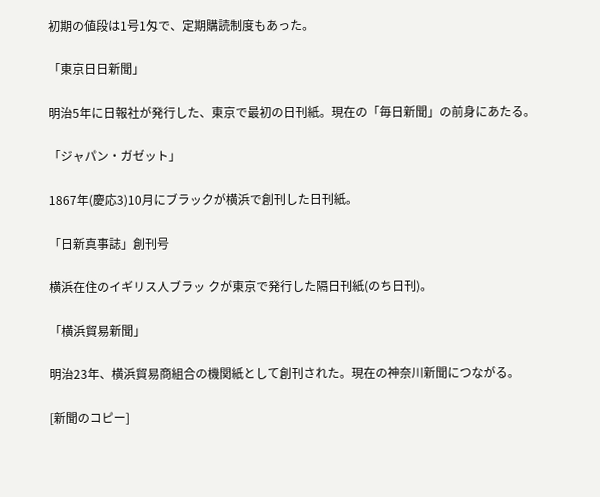初期の値段は1号1匁で、定期購読制度もあった。

「東京日日新聞」

明治5年に日報社が発行した、東京で最初の日刊紙。現在の「毎日新聞」の前身にあたる。

「ジャパン・ガゼット」

1867年(慶応3)10月にブラックが横浜で創刊した日刊紙。

「日新真事誌」創刊号

横浜在住のイギリス人ブラッ クが東京で発行した隔日刊紙(のち日刊)。

「横浜貿易新聞」

明治23年、横浜貿易商組合の機関紙として創刊された。現在の神奈川新聞につながる。

[新聞のコピー]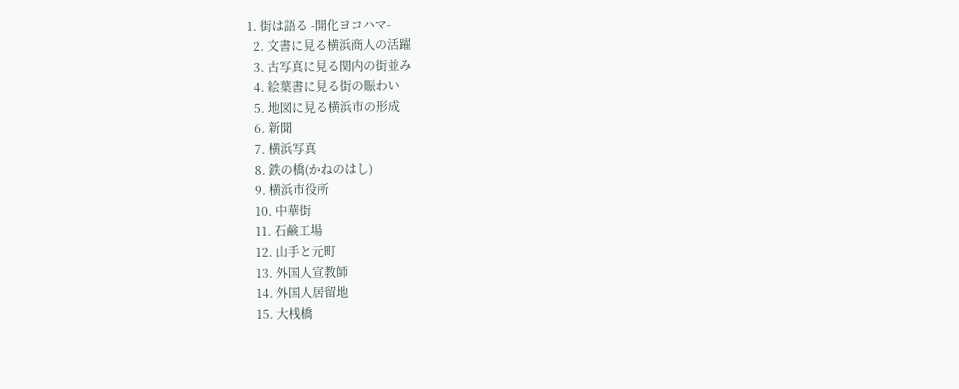1. 街は語る -開化ヨコハマ-
  2. 文書に見る横浜商人の活躍
  3. 古写真に見る関内の街並み
  4. 絵葉書に見る街の賑わい
  5. 地図に見る横浜市の形成
  6. 新聞
  7. 横浜写真
  8. 鉄の橋(かねのはし)
  9. 横浜市役所
  10. 中華街
  11. 石鹸工場
  12. 山手と元町
  13. 外国人宣教師
  14. 外国人居留地
  15. 大桟橋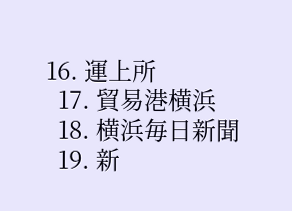16. 運上所
  17. 貿易港横浜
  18. 横浜毎日新聞
  19. 新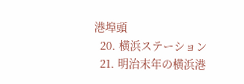港埠頭
  20. 横浜ステーション
  21. 明治末年の横浜港